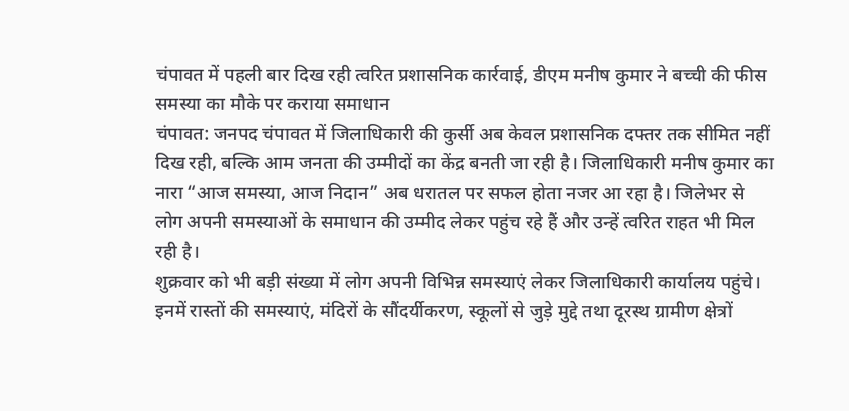चंपावत में पहली बार दिख रही त्वरित प्रशासनिक कार्रवाई, डीएम मनीष कुमार ने बच्ची की फीस समस्या का मौके पर कराया समाधान
चंपावत: जनपद चंपावत में जिलाधिकारी की कुर्सी अब केवल प्रशासनिक दफ्तर तक सीमित नहीं दिख रही, बल्कि आम जनता की उम्मीदों का केंद्र बनती जा रही है। जिलाधिकारी मनीष कुमार का नारा “आज समस्या, आज निदान” अब धरातल पर सफल होता नजर आ रहा है। जिलेभर से लोग अपनी समस्याओं के समाधान की उम्मीद लेकर पहुंच रहे हैं और उन्हें त्वरित राहत भी मिल रही है।
शुक्रवार को भी बड़ी संख्या में लोग अपनी विभिन्न समस्याएं लेकर जिलाधिकारी कार्यालय पहुंचे। इनमें रास्तों की समस्याएं, मंदिरों के सौंदर्यीकरण, स्कूलों से जुड़े मुद्दे तथा दूरस्थ ग्रामीण क्षेत्रों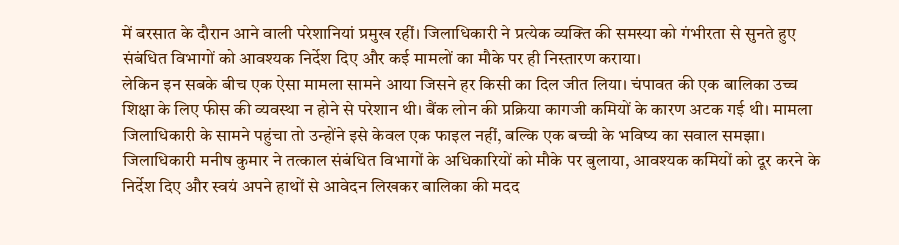में बरसात के दौरान आने वाली परेशानियां प्रमुख रहीं। जिलाधिकारी ने प्रत्येक व्यक्ति की समस्या को गंभीरता से सुनते हुए संबंधित विभागों को आवश्यक निर्देश दिए और कई मामलों का मौके पर ही निस्तारण कराया।
लेकिन इन सबके बीच एक ऐसा मामला सामने आया जिसने हर किसी का दिल जीत लिया। चंपावत की एक बालिका उच्च शिक्षा के लिए फीस की व्यवस्था न होने से परेशान थी। बैंक लोन की प्रक्रिया कागजी कमियों के कारण अटक गई थी। मामला जिलाधिकारी के सामने पहुंचा तो उन्होंने इसे केवल एक फाइल नहीं, बल्कि एक बच्ची के भविष्य का सवाल समझा।
जिलाधिकारी मनीष कुमार ने तत्काल संबंधित विभागों के अधिकारियों को मौके पर बुलाया, आवश्यक कमियों को दूर करने के निर्देश दिए और स्वयं अपने हाथों से आवेदन लिखकर बालिका की मदद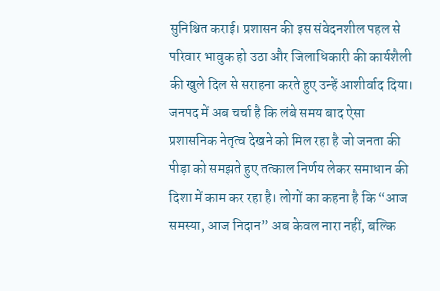सुनिश्चित कराई। प्रशासन की इस संवेदनशील पहल से परिवार भावुक हो उठा और जिलाधिकारी की कार्यशैली की खुले दिल से सराहना करते हुए उन्हें आशीर्वाद दिया।
जनपद में अब चर्चा है कि लंबे समय बाद ऐसा प्रशासनिक नेतृत्व देखने को मिल रहा है जो जनता की पीड़ा को समझते हुए तत्काल निर्णय लेकर समाधान की दिशा में काम कर रहा है। लोगों का कहना है कि “आज समस्या, आज निदान” अब केवल नारा नहीं, बल्कि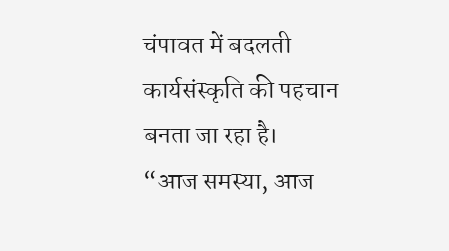चंपावत में बदलती कार्यसंस्कृति की पहचान बनता जा रहा है।
“आज समस्या, आज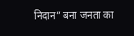निदान” बना जनता का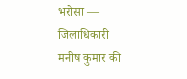भरोसा — जिलाधिकारी मनीष कुमार की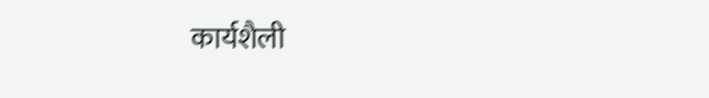कार्यशैली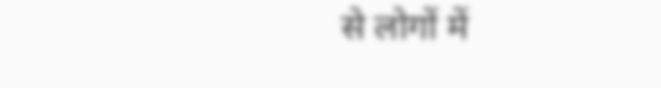से लोगों में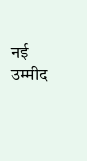नई उम्मीद